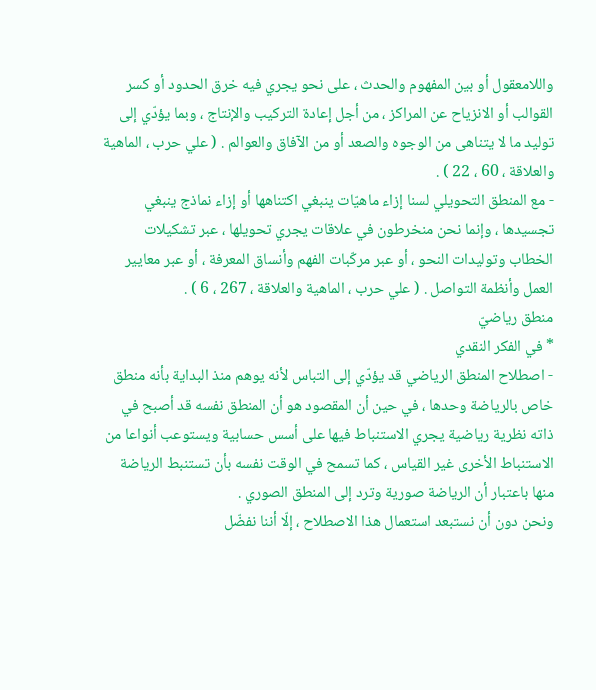واللامعقول أو بين المفهوم والحدث ، على نحو يجري فيه خرق الحدود أو كسر القوالب أو الانزياح عن المراكز ، من أجل إعادة التركيب والإنتاج ، وبما يؤدّي إلى توليد ما لا يتناهى من الوجوه والصعد أو من الآفاق والعوالم . ( علي حرب ، الماهية والعلاقة ، 60 ، 22 ) .
- مع المنطق التحويلي لسنا إزاء ماهيّات ينبغي اكتناهها أو إزاء نماذج ينبغي تجسيدها ، وإنما نحن منخرطون في علاقات يجري تحويلها ، عبر تشكيلات الخطاب وتوليدات النحو ، أو عبر مركّبات الفهم وأنساق المعرفة ، أو عبر معايير العمل وأنظمة التواصل . ( علي حرب ، الماهية والعلاقة ، 267 ، 6 ) .
منطق رياضيّ
* في الفكر النقدي
- اصطلاح المنطق الرياضي قد يؤدّي إلى التباس لأنه يوهم منذ البداية بأنه منطق خاص بالرياضة وحدها ، في حين أن المقصود هو أن المنطق نفسه قد أصبح في ذاته نظرية رياضية يجري الاستنباط فيها على أسس حسابية ويستوعب أنواعا من الاستنباط الأخرى غير القياس ، كما تسمح في الوقت نفسه بأن تستنبط الرياضة منها باعتبار أن الرياضة صورية وترد إلى المنطق الصوري .
ونحن دون أن نستبعد استعمال هذا الاصطلاح ، إلّا أننا نفضّل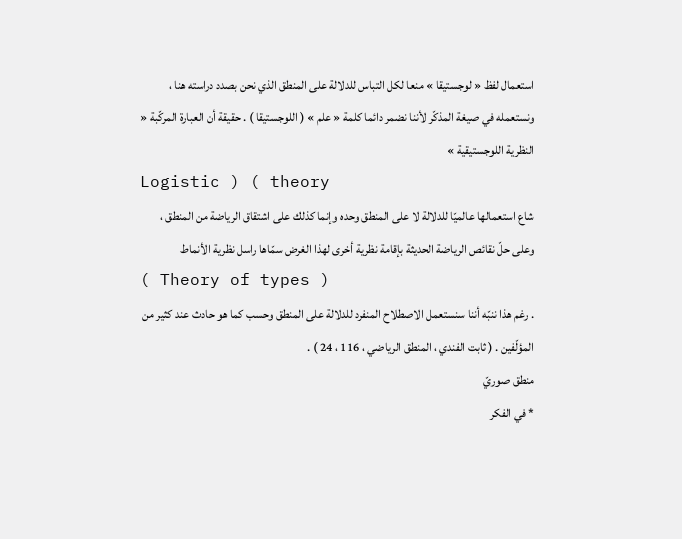استعمال لفظ « لوجستيقا » منعا لكل التباس للدلالة على المنطق الذي نحن بصدد دراسته هنا ، ونستعمله في صيغة المذكّر لأننا نضمر دائما كلمة « علم » ( اللوجستيقا ) . حقيقة أن العبارة المركّبة « النظرية اللوجستيقية »
Logistic ) ( theory
شاع استعمالها عالميّا للدلالة لا على المنطق وحده وإنما كذلك على اشتقاق الرياضة من المنطق ، وعلى حلّ نقائص الرياضة الحديثة بإقامة نظرية أخرى لهذا الغرض سمّاها راسل نظرية الأنماط
( Theory of types )
. رغم هذا ننبّه أننا سنستعمل الاصطلاح المنفرد للدلالة على المنطق وحسب كما هو حادث عند كثير من المؤلّفين . ( ثابت الفندي ، المنطق الرياضي ، 116 ، 24 ) .
منطق صوريّ
* في الفكر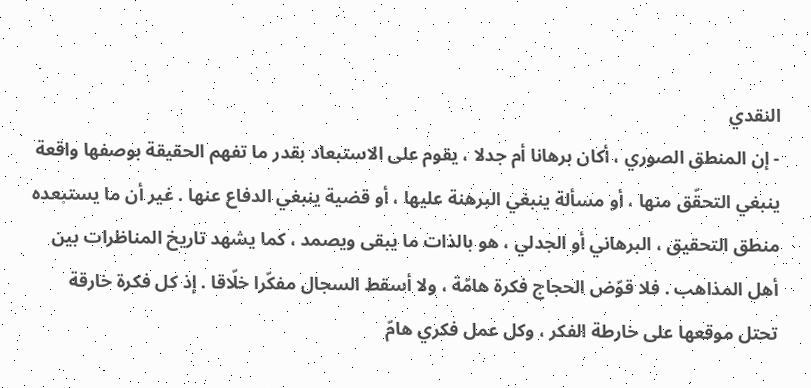النقدي
- إن المنطق الصوري ، أكان برهانا أم جدلا ، يقوم على الاستبعاد بقدر ما تفهم الحقيقة بوصفها واقعة ينبغي التحقّق منها ، أو مسألة ينبغي البرهنة عليها ، أو قضية ينبغي الدفاع عنها . غير أن ما يستبعده منطق التحقيق ، البرهاني أو الجدلي ، هو بالذات ما يبقى ويصمد ، كما يشهد تاريخ المناظرات بين أهل المذاهب . فلا قوّض الحجاج فكرة هامّة ، ولا أسقط السجال مفكّرا خلّاقا . إذ كل فكرة خارقة تحتل موقعها على خارطة الفكر ، وكل عمل فكري هامّ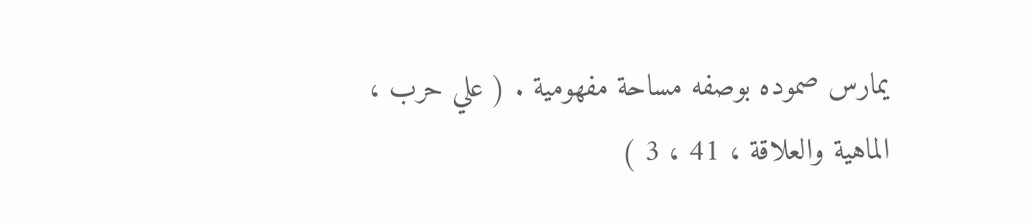يمارس صموده بوصفه مساحة مفهومية . ( علي حرب ، الماهية والعلاقة ، 41 ، 3 )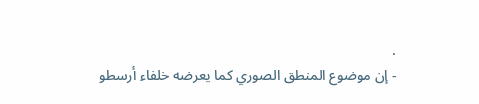.
- إن موضوع المنطق الصوري كما يعرضه خلفاء أرسطو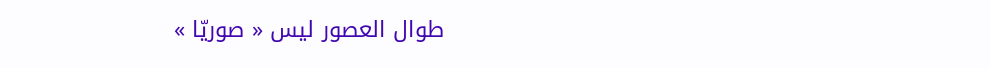طوال العصور ليس « صوريّا »